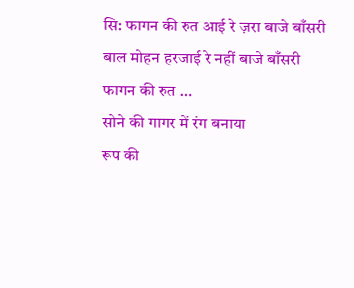सि: फागन की रुत आई रे ज़रा बाजे बाँसरी
बाल मोहन हरजाई रे नहीं बाजे बाँसरी
फागन की रुत …
सोने की गागर में रंग बनाया
रूप की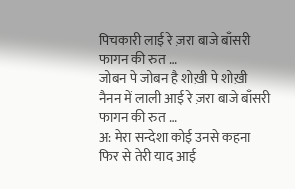पिचकारी लाई रे ज़रा बाजे बाँसरी
फागन की रुत …
जोबन पे जोबन है शोख़ी पे शोख़ी
नैनन में लाली आई रे ज़रा बाजे बाँसरी
फागन की रुत …
अ: मेरा सन्देशा कोई उनसे कहना
फिर से तेरी याद आई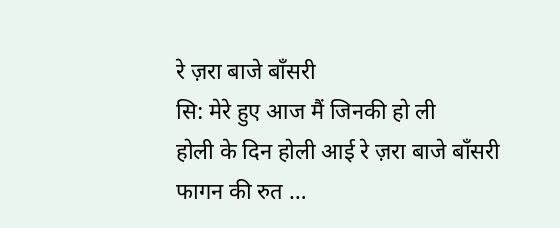रे ज़रा बाजे बाँसरी
सि: मेरे हुए आज मैं जिनकी हो ली
होली के दिन होली आई रे ज़रा बाजे बाँसरी
फागन की रुत …